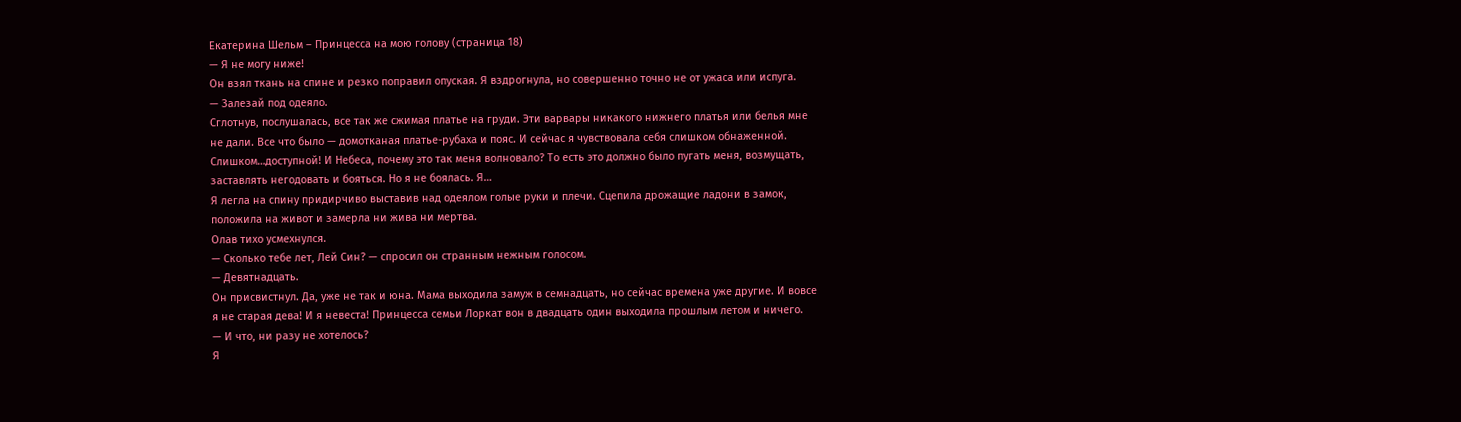Екатерина Шельм – Принцесса на мою голову (страница 18)
— Я не могу ниже!
Он взял ткань на спине и резко поправил опуская. Я вздрогнула, но совершенно точно не от ужаса или испуга.
— Залезай под одеяло.
Сглотнув, послушалась, все так же сжимая платье на груди. Эти варвары никакого нижнего платья или белья мне не дали. Все что было — домотканая платье-рубаха и пояс. И сейчас я чувствовала себя слишком обнаженной. Слишком…доступной! И Небеса, почему это так меня волновало? То есть это должно было пугать меня, возмущать, заставлять негодовать и бояться. Но я не боялась. Я…
Я легла на спину придирчиво выставив над одеялом голые руки и плечи. Сцепила дрожащие ладони в замок, положила на живот и замерла ни жива ни мертва.
Олав тихо усмехнулся.
— Сколько тебе лет, Лей Син? — спросил он странным нежным голосом.
— Девятнадцать.
Он присвистнул. Да, уже не так и юна. Мама выходила замуж в семнадцать, но сейчас времена уже другие. И вовсе я не старая дева! И я невеста! Принцесса семьи Лоркат вон в двадцать один выходила прошлым летом и ничего.
— И что, ни разу не хотелось?
Я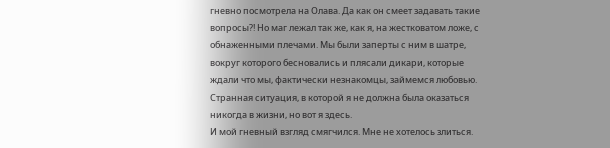гневно посмотрела на Олава. Да как он смеет задавать такие вопросы?! Но маг лежал так же, как я, на жестковатом ложе, с обнаженными плечами. Мы были заперты с ним в шатре, вокруг которого бесновались и плясали дикари, которые ждали что мы, фактически незнакомцы, займемся любовью. Странная ситуация, в которой я не должна была оказаться никогда в жизни, но вот я здесь.
И мой гневный взгляд смягчился. Мне не хотелось злиться.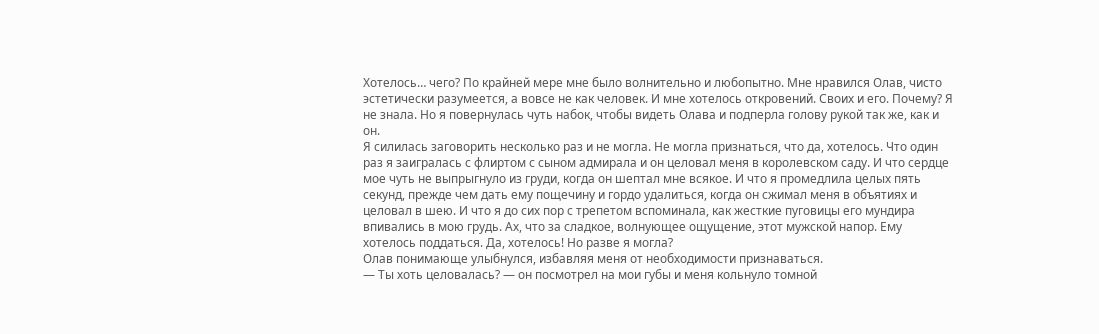Хотелось… чего? По крайней мере мне было волнительно и любопытно. Мне нравился Олав, чисто эстетически разумеется, а вовсе не как человек. И мне хотелось откровений. Своих и его. Почему? Я не знала. Но я повернулась чуть набок, чтобы видеть Олава и подперла голову рукой так же, как и он.
Я силилась заговорить несколько раз и не могла. Не могла признаться, что да, хотелось. Что один раз я заигралась с флиртом с сыном адмирала и он целовал меня в королевском саду. И что сердце мое чуть не выпрыгнуло из груди, когда он шептал мне всякое. И что я промедлила целых пять секунд, прежде чем дать ему пощечину и гордо удалиться, когда он сжимал меня в объятиях и целовал в шею. И что я до сих пор с трепетом вспоминала, как жесткие пуговицы его мундира впивались в мою грудь. Ах, что за сладкое, волнующее ощущение, этот мужской напор. Ему хотелось поддаться. Да, хотелось! Но разве я могла?
Олав понимающе улыбнулся, избавляя меня от необходимости признаваться.
— Ты хоть целовалась? — он посмотрел на мои губы и меня кольнуло томной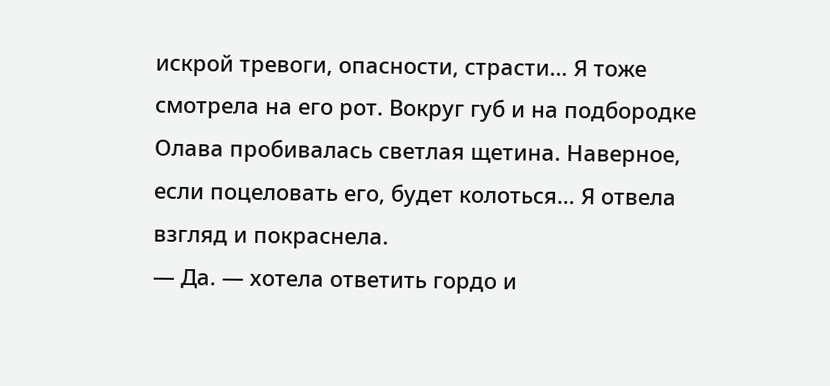искрой тревоги, опасности, страсти… Я тоже смотрела на его рот. Вокруг губ и на подбородке Олава пробивалась светлая щетина. Наверное, если поцеловать его, будет колоться… Я отвела взгляд и покраснела.
— Да. — хотела ответить гордо и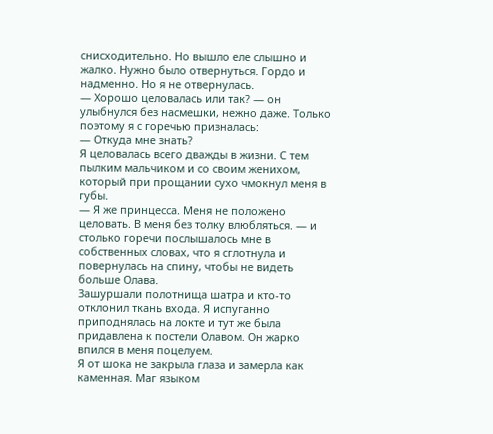снисходительно. Но вышло еле слышно и жалко. Нужно было отвернуться. Гордо и надменно. Но я не отвернулась.
— Хорошо целовалась или так? — он улыбнулся без насмешки, нежно даже. Только поэтому я с горечью призналась:
— Откуда мне знать?
Я целовалась всего дважды в жизни. С тем пылким мальчиком и со своим женихом, который при прощании сухо чмокнул меня в губы.
— Я же принцесса. Меня не положено целовать. В меня без толку влюбляться. — и столько горечи послышалось мне в собственных словах, что я сглотнула и повернулась на спину, чтобы не видеть больше Олава.
Зашуршали полотнища шатра и кто-то отклонил ткань входа. Я испуганно приподнялась на локте и тут же была придавлена к постели Олавом. Он жарко впился в меня поцелуем.
Я от шока не закрыла глаза и замерла как каменная. Маг языком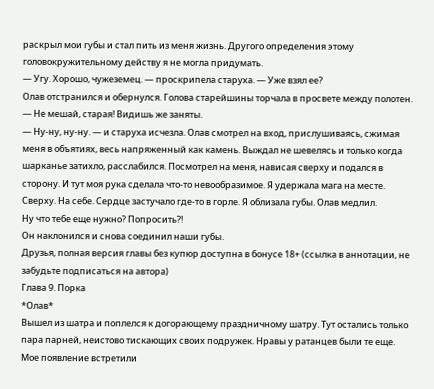раскрыл мои губы и стал пить из меня жизнь. Другого определения этому головокружительному действу я не могла придумать.
— Угу. Хорошо, чужеземец. — проскрипела старуха. — Уже взял ее?
Олав отстранился и обернулся. Голова старейшины торчала в просвете между полотен.
— Не мешай, старая! Видишь же заняты.
— Ну-ну, ну-ну. — и старуха исчезла. Олав смотрел на вход, прислушиваясь, сжимая меня в объятиях, весь напряженный как камень. Выждал не шевелясь и только когда шарканье затихло, расслабился. Посмотрел на меня, нависая сверху и подался в сторону. И тут моя рука сделала что-то невообразимое. Я удержала мага на месте. Сверху. На себе. Сердце застучало где-то в горле. Я облизала губы. Олав медлил.
Ну что тебе еще нужно? Попросить?!
Он наклонился и снова соединил наши губы.
Друзья, полная версия главы без купюр доступна в бонусе 18+ (ссылка в аннотации, не забудьте подписаться на автора)
Глава 9. Порка
*Олав*
Вышел из шатра и поплелся к догорающему праздничному шатру. Тут остались только пара парней, неистово тискающих своих подружек. Нравы у ратанцев были те еще.
Мое появление встретили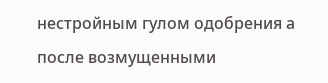нестройным гулом одобрения а после возмущенными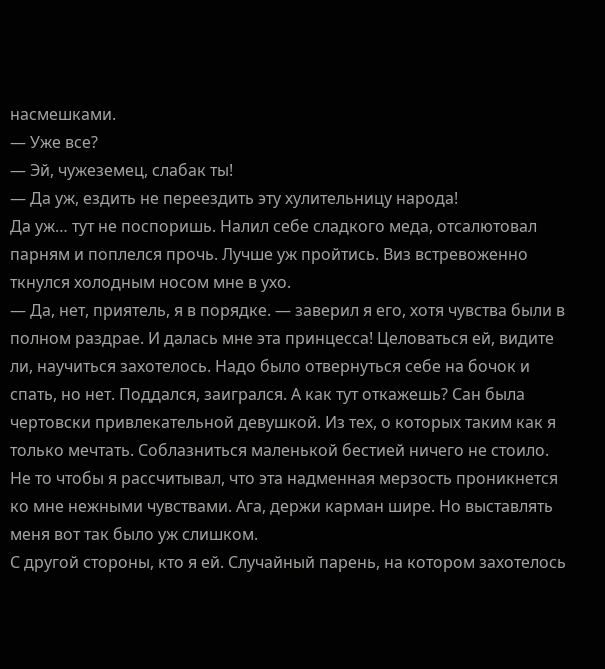насмешками.
— Уже все?
— Эй, чужеземец, слабак ты!
— Да уж, ездить не переездить эту хулительницу народа!
Да уж… тут не поспоришь. Налил себе сладкого меда, отсалютовал парням и поплелся прочь. Лучше уж пройтись. Виз встревоженно ткнулся холодным носом мне в ухо.
— Да, нет, приятель, я в порядке. — заверил я его, хотя чувства были в полном раздрае. И далась мне эта принцесса! Целоваться ей, видите ли, научиться захотелось. Надо было отвернуться себе на бочок и спать, но нет. Поддался, заигрался. А как тут откажешь? Сан была чертовски привлекательной девушкой. Из тех, о которых таким как я только мечтать. Соблазниться маленькой бестией ничего не стоило.
Не то чтобы я рассчитывал, что эта надменная мерзость проникнется ко мне нежными чувствами. Ага, держи карман шире. Но выставлять меня вот так было уж слишком.
С другой стороны, кто я ей. Случайный парень, на котором захотелось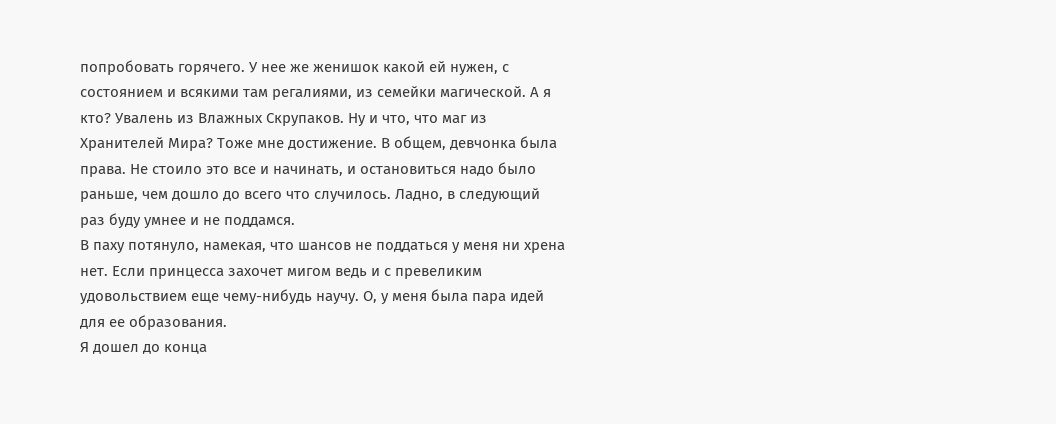попробовать горячего. У нее же женишок какой ей нужен, с состоянием и всякими там регалиями, из семейки магической. А я кто? Увалень из Влажных Скрупаков. Ну и что, что маг из Хранителей Мира? Тоже мне достижение. В общем, девчонка была права. Не стоило это все и начинать, и остановиться надо было раньше, чем дошло до всего что случилось. Ладно, в следующий раз буду умнее и не поддамся.
В паху потянуло, намекая, что шансов не поддаться у меня ни хрена нет. Если принцесса захочет мигом ведь и с превеликим удовольствием еще чему-нибудь научу. О, у меня была пара идей для ее образования.
Я дошел до конца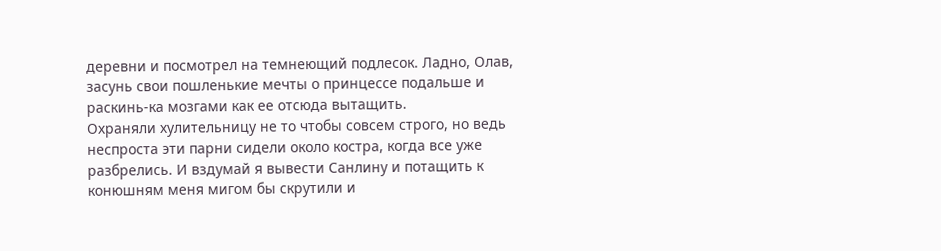деревни и посмотрел на темнеющий подлесок. Ладно, Олав, засунь свои пошленькие мечты о принцессе подальше и раскинь-ка мозгами как ее отсюда вытащить.
Охраняли хулительницу не то чтобы совсем строго, но ведь неспроста эти парни сидели около костра, когда все уже разбрелись. И вздумай я вывести Санлину и потащить к конюшням меня мигом бы скрутили и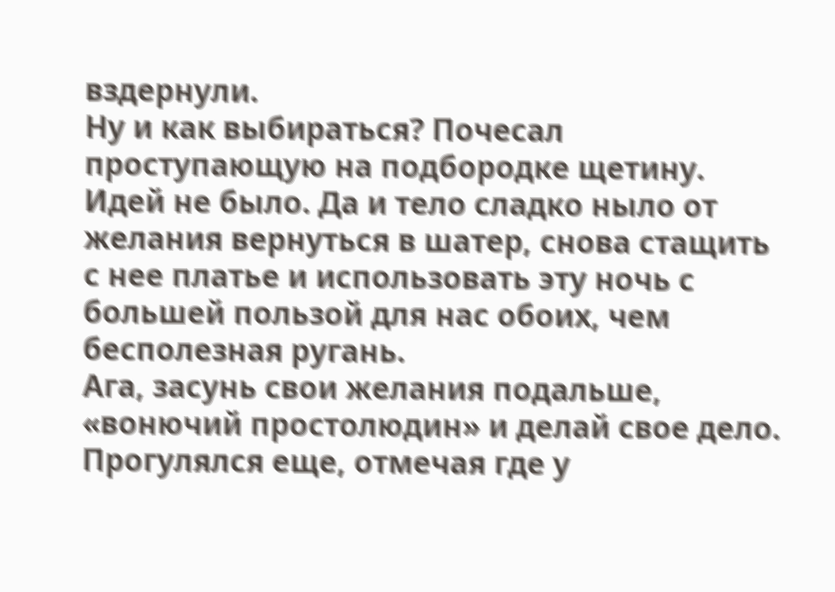вздернули.
Ну и как выбираться? Почесал проступающую на подбородке щетину. Идей не было. Да и тело сладко ныло от желания вернуться в шатер, снова стащить с нее платье и использовать эту ночь с большей пользой для нас обоих, чем бесполезная ругань.
Ага, засунь свои желания подальше, «вонючий простолюдин» и делай свое дело.
Прогулялся еще, отмечая где у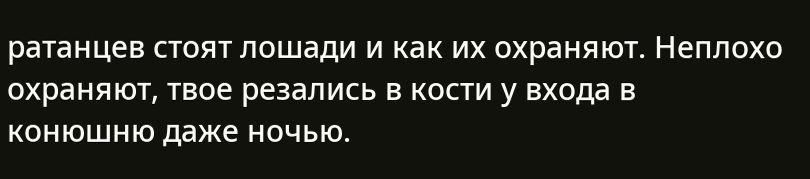ратанцев стоят лошади и как их охраняют. Неплохо охраняют, твое резались в кости у входа в конюшню даже ночью.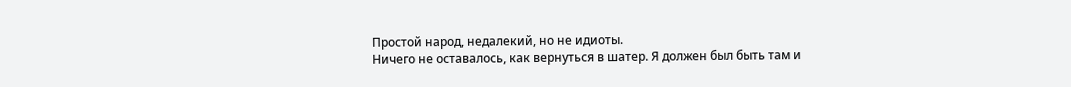Простой народ, недалекий, но не идиоты.
Ничего не оставалось, как вернуться в шатер. Я должен был быть там и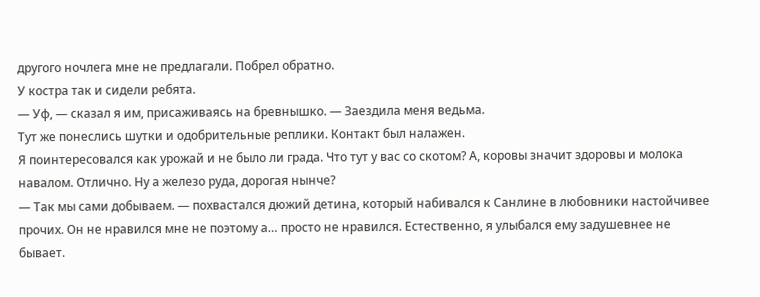другого ночлега мне не предлагали. Побрел обратно.
У костра так и сидели ребята.
— Уф, — сказал я им, присаживаясь на бревнышко. — Заездила меня ведьма.
Тут же понеслись шутки и одобрительные реплики. Контакт был налажен.
Я поинтересовался как урожай и не было ли града. Что тут у вас со скотом? А, коровы значит здоровы и молока навалом. Отлично. Ну а железо руда, дорогая нынче?
— Так мы сами добываем. — похвастался дюжий детина, который набивался к Санлине в любовники настойчивее прочих. Он не нравился мне не поэтому а… просто не нравился. Естественно, я улыбался ему задушевнее не бывает.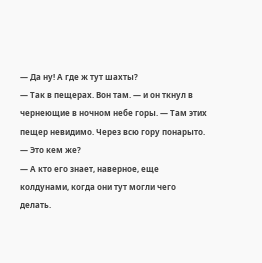— Да ну! А где ж тут шахты?
— Так в пещерах. Вон там. — и он ткнул в чернеющие в ночном небе горы. — Там этих пещер невидимо. Через всю гору понарыто.
— Это кем же?
— А кто его знает, наверное, еще колдунами, когда они тут могли чего делать.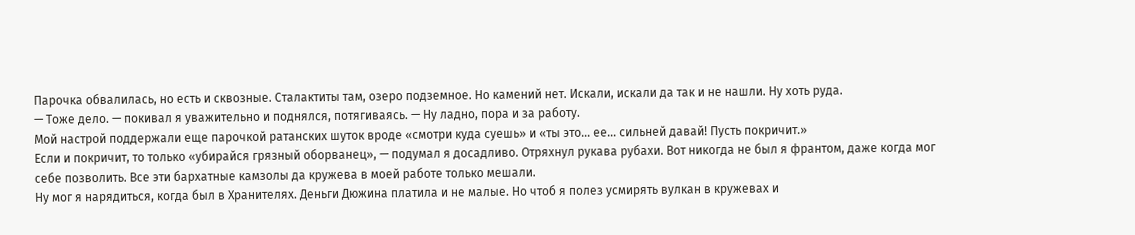Парочка обвалилась, но есть и сквозные. Сталактиты там, озеро подземное. Но камений нет. Искали, искали да так и не нашли. Ну хоть руда.
— Тоже дело. — покивал я уважительно и поднялся, потягиваясь. — Ну ладно, пора и за работу.
Мой настрой поддержали еще парочкой ратанских шуток вроде «смотри куда суешь» и «ты это… ее… сильней давай! Пусть покричит.»
Если и покричит, то только «убирайся грязный оборванец», — подумал я досадливо. Отряхнул рукава рубахи. Вот никогда не был я франтом, даже когда мог себе позволить. Все эти бархатные камзолы да кружева в моей работе только мешали.
Ну мог я нарядиться, когда был в Хранителях. Деньги Дюжина платила и не малые. Но чтоб я полез усмирять вулкан в кружевах и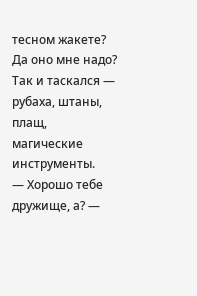тесном жакете? Да оно мне надо? Так и таскался — рубаха, штаны, плащ, магические инструменты.
— Хорошо тебе дружище, а? —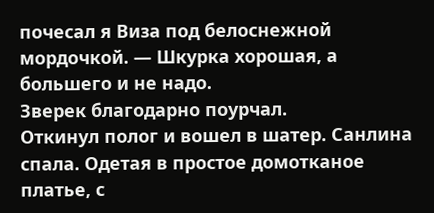почесал я Виза под белоснежной мордочкой. — Шкурка хорошая, а большего и не надо.
Зверек благодарно поурчал.
Откинул полог и вошел в шатер. Санлина спала. Одетая в простое домотканое платье, с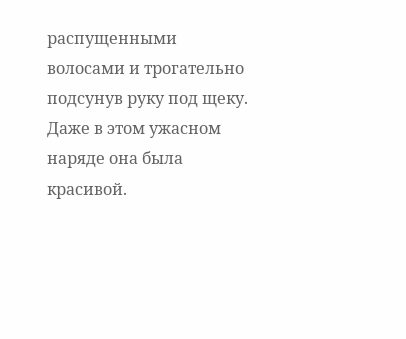распущенными волосами и трогательно подсунув руку под щеку. Даже в этом ужасном наряде она была красивой.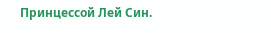Принцессой Лей Син.